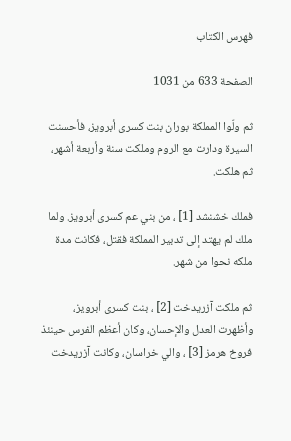فهرس الكتاب

الصفحة 633 من 1031

ثم ولّوا المملكة بوران بنت كسرى أبرويز، فأحسنت السيرة ودارت مع الروم وملكت سنة وأربعة أشهر، ثم هلكت.

فملك خشنشد [1] ، من بني عم كسرى أبرويز. ولما ملك لم يهتد إلى تدبير المملكة فقتل، فكانت مدة ملكه نحوا من شهر.

ثم ملكت آزريدخت [2] ، بنت كسرى أبرويز، وأظهرت العدل والإحسان، وكان أعظم الفرس حينئذ فروخ هرمز [3] ، والي خراسان، وكانت آزريدخت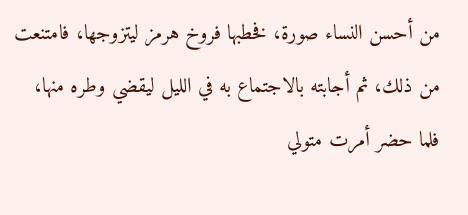من أحسن النساء صورة، فخطبها فروخ هرمز ليتزوجها، فامتنعت من ذلك، ثم أجابته بالاجتماع به في الليل ليقضي وطره منها، فلما حضر أمرت متولي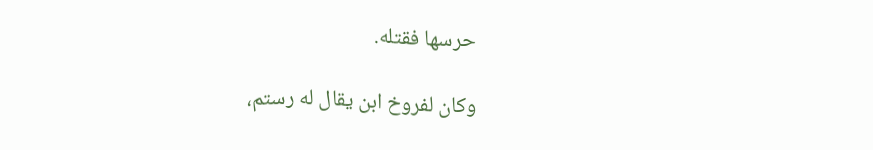حرسها فقتله.

وكان لفروخ ابن يقال له رستم،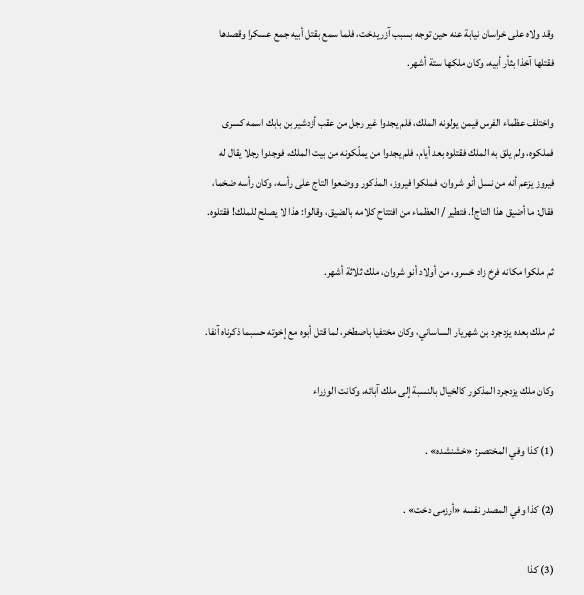وقد ولاه على خراسان نيابة عنه حين توجه بسبب آزريدخت، فلما سمع بقتل أبيه جمع عسكرا وقصدها فقتلها آخذا بثأر أبيه، وكان ملكها ستة أشهر.

واختلف عظماء الفرس فيمن يولونه الملك، فلم يجدوا غير رجل من عقب أزدشير بن بابك اسمه كسرى فملكوه، ولم يلق به الملك فقتلوه بعد أيام، فلم يجدوا من يملّكونه من بيت الملك، فوجدوا رجلا يقال له فيروز يزعم أنه من نسل أنو شروان، فملكوا فيروز، المذكور ووضعوا التاج على رأسه، وكان رأسه ضخما، فقال: ما أضيق هذا التاج!. فتطير / العظماء من افتتاح كلامه بالضيق، وقالوا: هذا لا يصلح للملك! فقتلوه.

ثم ملكوا مكانه فرخ زاد خسرو، من أولاد أنو شروان، ملك ثلاثة أشهر.

ثم ملك بعده يزدجرد بن شهريار الساساني، وكان مختفيا باصطخر، لما قتل أبوه مع إخوته حسبما ذكرناه آنفا.

وكان ملك يزدجرد المذكور كالخيال بالنسبة إلى ملك آبائه، وكانت الوزراء

(1) كذا وفي المختصر: «خشنشده» .

(2) كذا وفي المصدر نفسه «أرزمى دخت» .

(3) كذا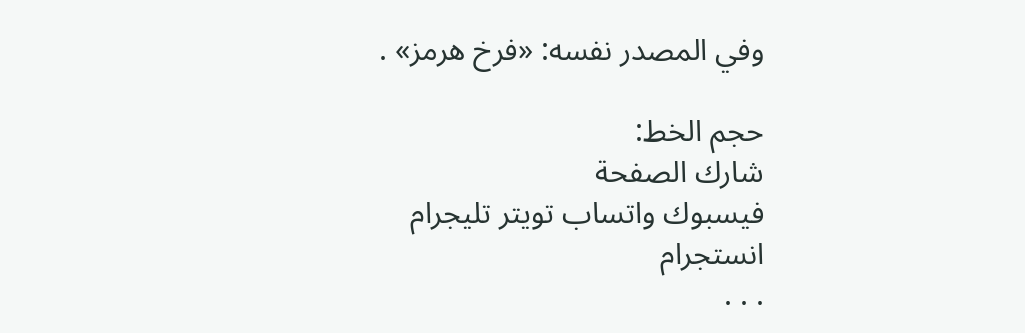وفي المصدر نفسه: «فرخ هرمز» .

حجم الخط:
شارك الصفحة
فيسبوك واتساب تويتر تليجرام انستجرام
. . .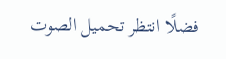فضلًا انتظر تحميل الصوت